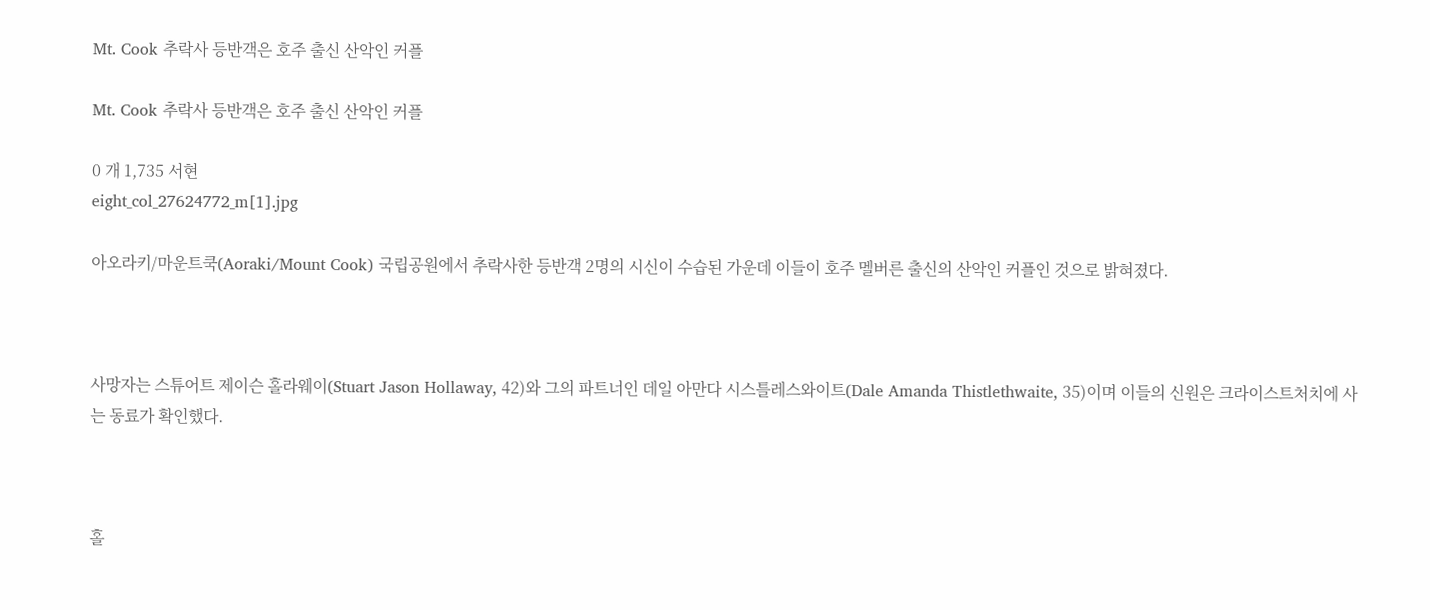Mt. Cook 추락사 등반객은 호주 출신 산악인 커플

Mt. Cook 추락사 등반객은 호주 출신 산악인 커플

0 개 1,735 서현
eight_col_27624772_m[1].jpg

아오라키/마운트쿡(Aoraki/Mount Cook) 국립공원에서 추락사한 등반객 2명의 시신이 수습된 가운데 이들이 호주 멜버른 출신의 산악인 커플인 것으로 밝혀졌다.



사망자는 스튜어트 제이슨 홀라웨이(Stuart Jason Hollaway, 42)와 그의 파트너인 데일 아만다 시스틀레스와이트(Dale Amanda Thistlethwaite, 35)이며 이들의 신원은 크라이스트처치에 사는 동료가 확인했다.



홀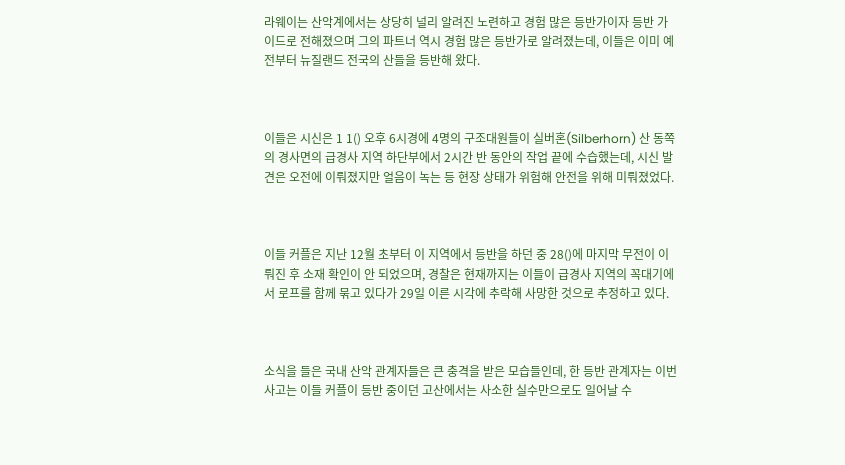라웨이는 산악계에서는 상당히 널리 알려진 노련하고 경험 많은 등반가이자 등반 가이드로 전해졌으며 그의 파트너 역시 경험 많은 등반가로 알려졌는데, 이들은 이미 예전부터 뉴질랜드 전국의 산들을 등반해 왔다.



이들은 시신은 1 1() 오후 6시경에 4명의 구조대원들이 실버혼(Silberhorn) 산 동쪽의 경사면의 급경사 지역 하단부에서 2시간 반 동안의 작업 끝에 수습했는데, 시신 발견은 오전에 이뤄졌지만 얼음이 녹는 등 현장 상태가 위험해 안전을 위해 미뤄졌었다.



이들 커플은 지난 12월 초부터 이 지역에서 등반을 하던 중 28()에 마지막 무전이 이뤄진 후 소재 확인이 안 되었으며, 경찰은 현재까지는 이들이 급경사 지역의 꼭대기에서 로프를 함께 묶고 있다가 29일 이른 시각에 추락해 사망한 것으로 추정하고 있다.



소식을 들은 국내 산악 관계자들은 큰 충격을 받은 모습들인데, 한 등반 관계자는 이번 사고는 이들 커플이 등반 중이던 고산에서는 사소한 실수만으로도 일어날 수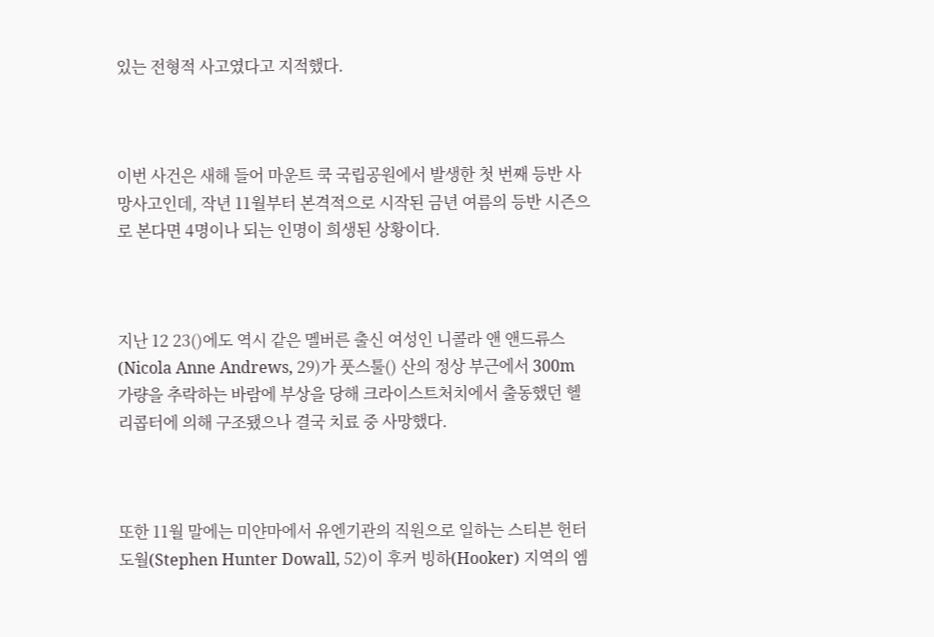있는 전형적 사고였다고 지적했다.



이번 사건은 새해 들어 마운트 쿡 국립공원에서 발생한 첫 번째 등반 사망사고인데, 작년 11월부터 본격적으로 시작된 금년 여름의 등반 시즌으로 본다면 4명이나 되는 인명이 희생된 상황이다.



지난 12 23()에도 역시 같은 멜버른 출신 여성인 니콜라 앤 앤드류스(Nicola Anne Andrews, 29)가 풋스툴() 산의 정상 부근에서 300m 가량을 추락하는 바람에 부상을 당해 크라이스트처치에서 출동했던 헬리콥터에 의해 구조됐으나 결국 치료 중 사망했다.



또한 11월 말에는 미얀마에서 유엔기관의 직원으로 일하는 스티븐 헌터 도월(Stephen Hunter Dowall, 52)이 후커 빙하(Hooker) 지역의 엠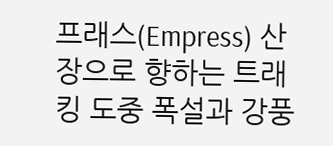프래스(Empress) 산장으로 향하는 트래킹 도중 폭설과 강풍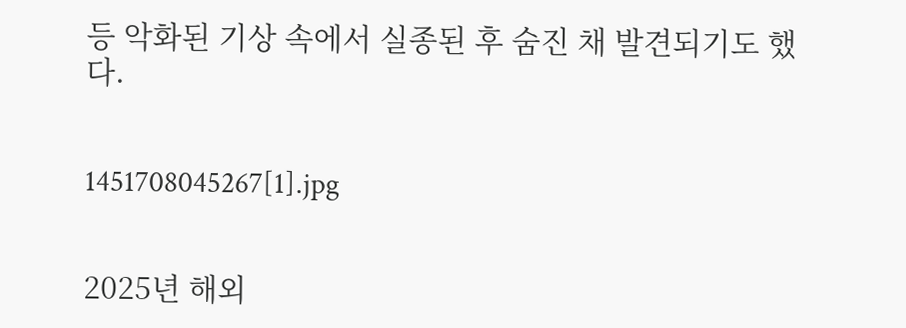등 악화된 기상 속에서 실종된 후 숨진 채 발견되기도 했다.


1451708045267[1].jpg


2025년 해외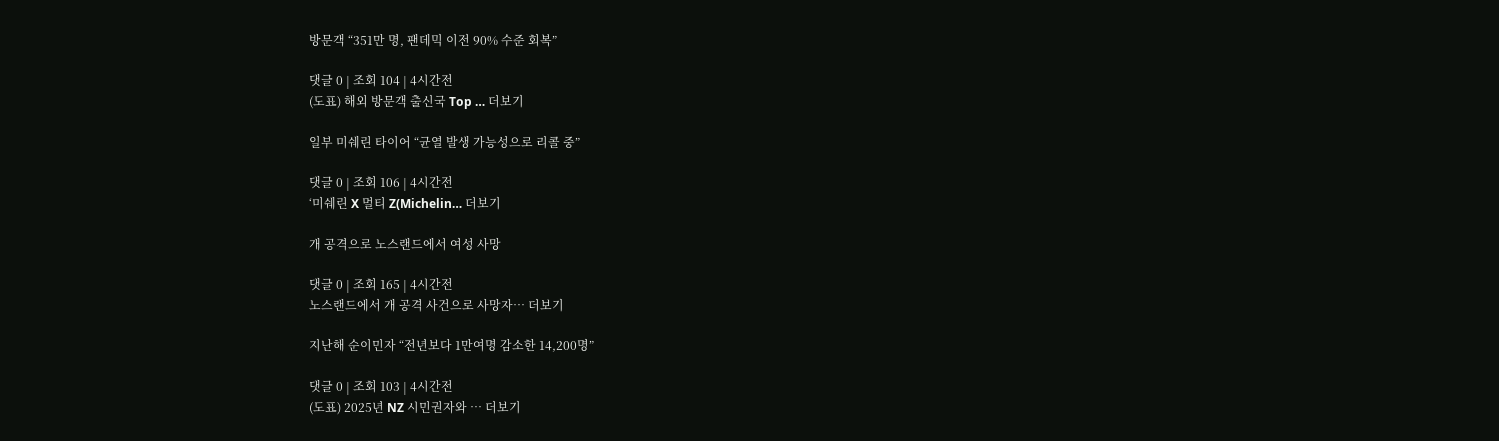방문객 “351만 명, 팬데믹 이전 90% 수준 회복”

댓글 0 | 조회 104 | 4시간전
(도표) 해외 방문객 출신국 Top … 더보기

일부 미쉐린 타이어 “균열 발생 가능성으로 리콜 중”

댓글 0 | 조회 106 | 4시간전
‘미쉐린 X 멀티 Z(Michelin… 더보기

개 공격으로 노스랜드에서 여성 사망

댓글 0 | 조회 165 | 4시간전
노스랜드에서 개 공격 사건으로 사망자… 더보기

지난해 순이민자 “전년보다 1만여명 감소한 14,200명”

댓글 0 | 조회 103 | 4시간전
(도표) 2025년 NZ 시민권자와 … 더보기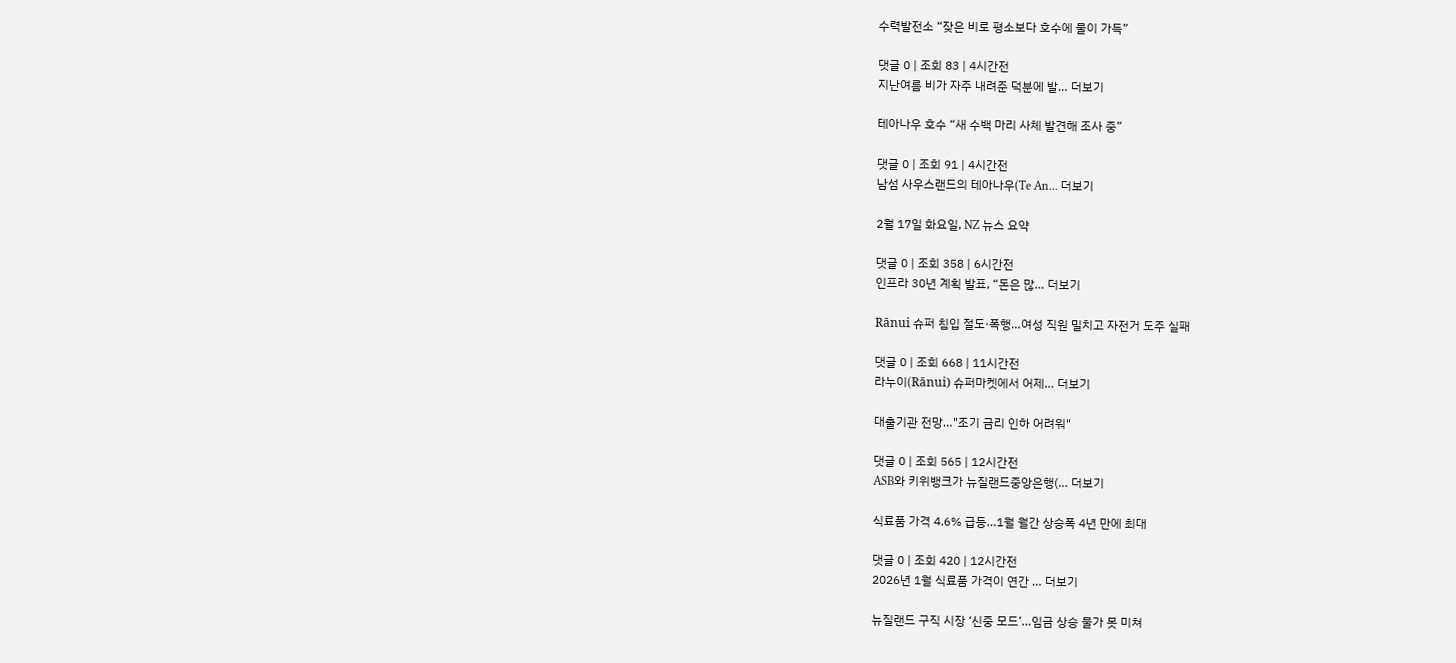수력발전소 “잦은 비로 평소보다 호수에 물이 가득”

댓글 0 | 조회 83 | 4시간전
지난여름 비가 자주 내려준 덕분에 발… 더보기

테아나우 호수 “새 수백 마리 사체 발견해 조사 중”

댓글 0 | 조회 91 | 4시간전
남섬 사우스랜드의 테아나우(Te An… 더보기

2월 17일 화요일, NZ 뉴스 요약

댓글 0 | 조회 358 | 6시간전
인프라 30년 계획 발표, “돈은 많… 더보기

Rānui 슈퍼 침입 절도·폭행…여성 직원 밀치고 자전거 도주 실패

댓글 0 | 조회 668 | 11시간전
라누이(Rānui) 슈퍼마켓에서 어제… 더보기

대출기관 전망…"조기 금리 인하 어려워"

댓글 0 | 조회 565 | 12시간전
ASB와 키위뱅크가 뉴질랜드중앙은행(… 더보기

식료품 가격 4.6% 급등…1월 월간 상승폭 4년 만에 최대

댓글 0 | 조회 420 | 12시간전
2026년 1월 식료품 가격이 연간 … 더보기

뉴질랜드 구직 시장 ‘신중 모드’…임금 상승 물가 못 미쳐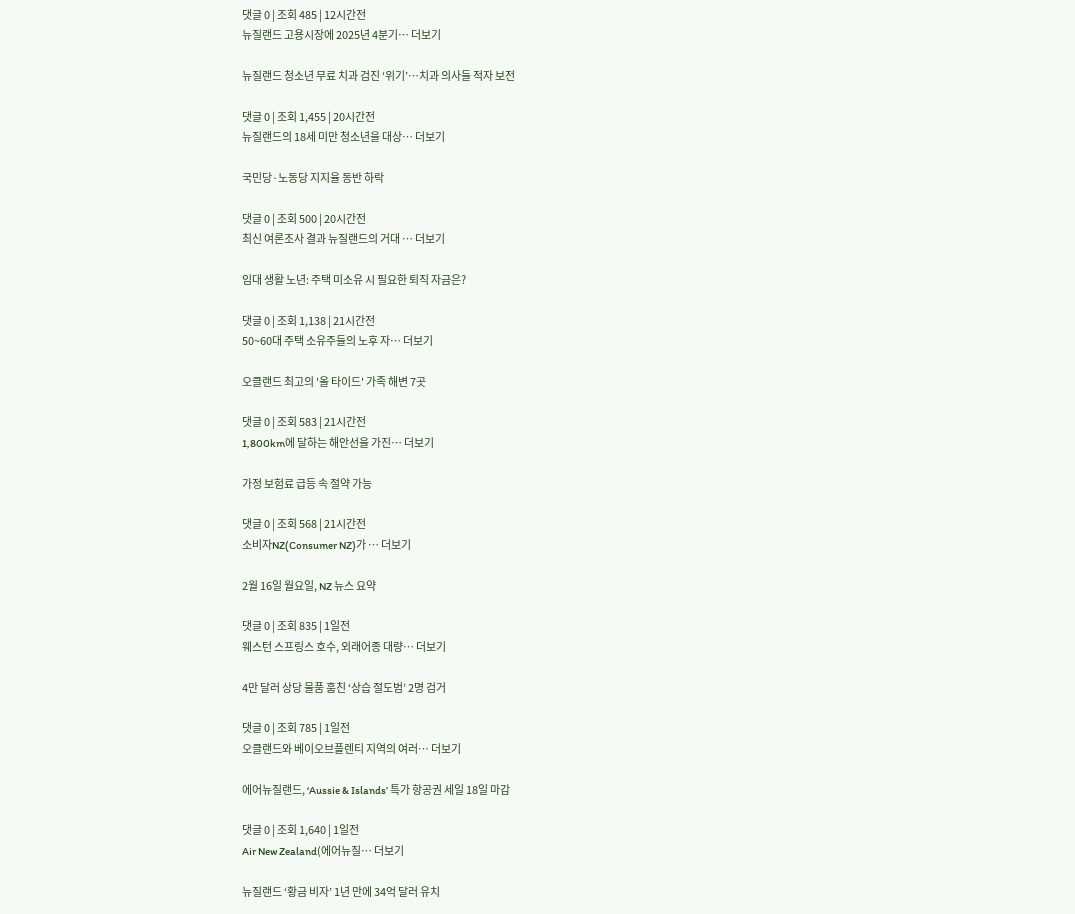댓글 0 | 조회 485 | 12시간전
뉴질랜드 고용시장에 2025년 4분기… 더보기

뉴질랜드 청소년 무료 치과 검진 ‘위기’…치과 의사들 적자 보전

댓글 0 | 조회 1,455 | 20시간전
뉴질랜드의 18세 미만 청소년을 대상… 더보기

국민당·노동당 지지율 동반 하락

댓글 0 | 조회 500 | 20시간전
최신 여론조사 결과 뉴질랜드의 거대 … 더보기

임대 생활 노년: 주택 미소유 시 필요한 퇴직 자금은?

댓글 0 | 조회 1,138 | 21시간전
50~60대 주택 소유주들의 노후 자… 더보기

오클랜드 최고의 '올 타이드' 가족 해변 7곳

댓글 0 | 조회 583 | 21시간전
1,800km에 달하는 해안선을 가진… 더보기

가정 보험료 급등 속 절약 가능

댓글 0 | 조회 568 | 21시간전
소비자NZ(Consumer NZ)가 … 더보기

2월 16일 월요일, NZ 뉴스 요약

댓글 0 | 조회 835 | 1일전
웨스턴 스프링스 호수, 외래어종 대량… 더보기

4만 달러 상당 물품 훔친 ‘상습 절도범’ 2명 검거

댓글 0 | 조회 785 | 1일전
오클랜드와 베이오브플렌티 지역의 여러… 더보기

에어뉴질랜드, ‘Aussie & Islands’ 특가 항공권 세일 18일 마감

댓글 0 | 조회 1,640 | 1일전
Air New Zealand(에어뉴질… 더보기

뉴질랜드 ‘황금 비자’ 1년 만에 34억 달러 유치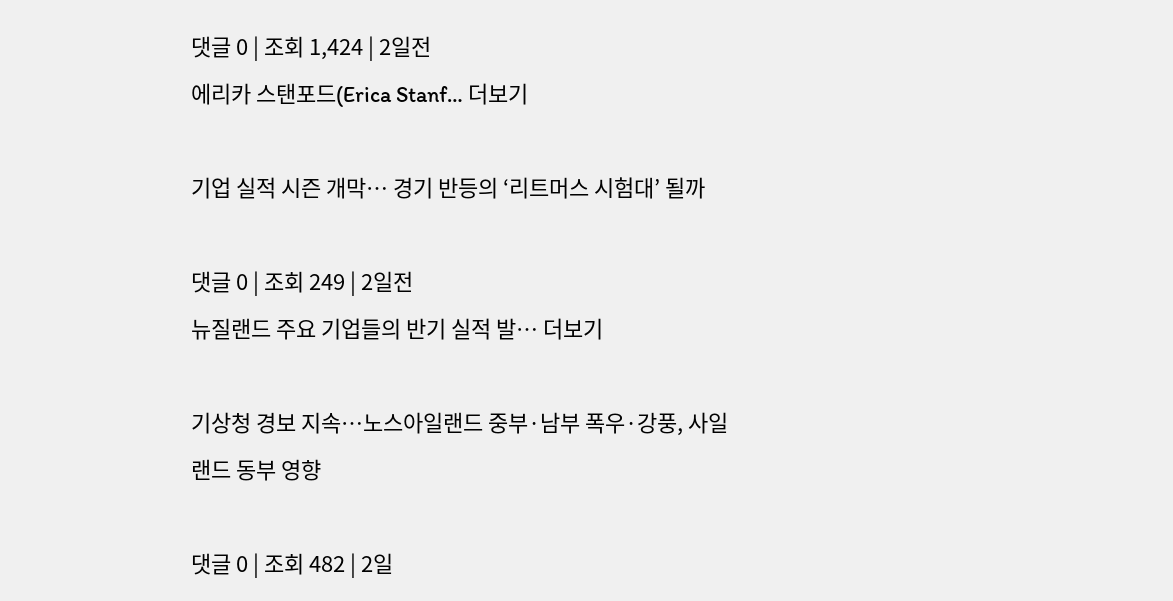댓글 0 | 조회 1,424 | 2일전
에리카 스탠포드(Erica Stanf… 더보기

기업 실적 시즌 개막… 경기 반등의 ‘리트머스 시험대’ 될까

댓글 0 | 조회 249 | 2일전
뉴질랜드 주요 기업들의 반기 실적 발… 더보기

기상청 경보 지속…노스아일랜드 중부·남부 폭우·강풍, 사일랜드 동부 영향

댓글 0 | 조회 482 | 2일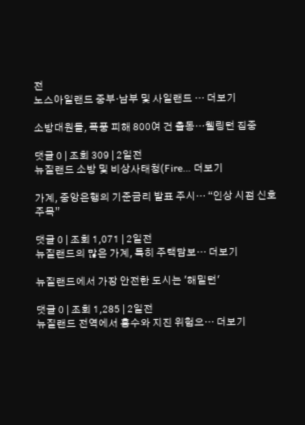전
노스아일랜드 중부·남부 및 사일랜드 … 더보기

소방대원들, 폭풍 피해 800여 건 출동…웰링턴 집중

댓글 0 | 조회 309 | 2일전
뉴질랜드 소방 및 비상사태청(Fire… 더보기

가계, 중앙은행의 기준금리 발표 주시… “인상 시점 신호 주목”

댓글 0 | 조회 1,071 | 2일전
뉴질랜드의 많은 가계, 특히 주택담보… 더보기

뉴질랜드에서 가장 안전한 도시는 '해밀턴'

댓글 0 | 조회 1,285 | 2일전
뉴질랜드 전역에서 홍수와 지진 위험으… 더보기